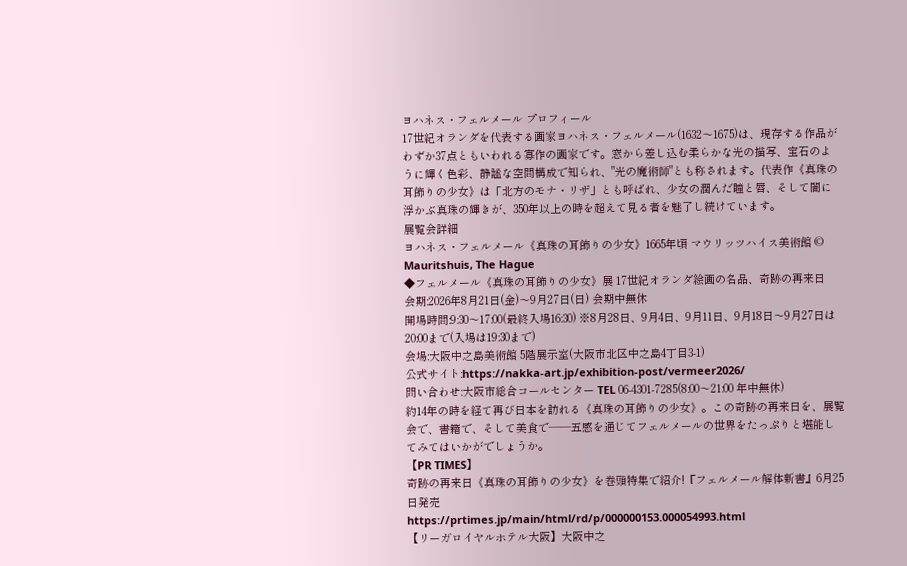ヨハネス・フェルメール プロフィール
17世紀オランダを代表する画家ヨハネス・フェルメール(1632〜1675)は、現存する作品がわずか37点ともいわれる寡作の画家です。窓から差し込む柔らかな光の描写、宝石のように輝く色彩、静謐な空間構成で知られ、"光の魔術師"とも称されます。代表作《真珠の耳飾りの少女》は「北方のモナ・リザ」とも呼ばれ、少女の潤んだ瞳と唇、そして闇に浮かぶ真珠の輝きが、350年以上の時を超えて見る者を魅了し続けています。
展覧会詳細
ヨハネス・フェルメール《真珠の耳飾りの少女》1665年頃 マウリッツハイス美術館 © Mauritshuis, The Hague
◆フェルメール《真珠の耳飾りの少女》展 17世紀オランダ絵画の名品、奇跡の再来日
会期:2026年8月21日(金)〜9月27日(日) 会期中無休
開場時間:9:30〜17:00(最終入場16:30) ※8月28日、9月4日、9月11日、9月18日〜9月27日は20:00まで(入場は19:30まで)
会場:大阪中之島美術館 5階展示室(大阪市北区中之島4丁目3-1)
公式サイト:https://nakka-art.jp/exhibition-post/vermeer2026/
問い合わせ:大阪市総合コールセンター TEL 06-4301-7285(8:00〜21:00 年中無休)
約14年の時を経て再び日本を訪れる《真珠の耳飾りの少女》。この奇跡の再来日を、展覧会で、書籍で、そして美食で――五感を通じてフェルメールの世界をたっぷりと堪能してみてはいかがでしょうか。
【PR TIMES】
奇跡の再来日《真珠の耳飾りの少女》を巻頭特集で紹介!『フェルメール解体新書』6月25日発売
https://prtimes.jp/main/html/rd/p/000000153.000054993.html
【リーガロイヤルホテル大阪】大阪中之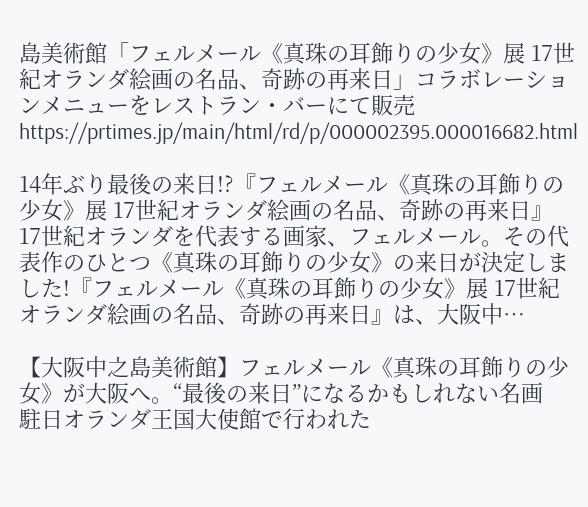島美術館「フェルメール《真珠の耳飾りの少女》展 17世紀オランダ絵画の名品、奇跡の再来日」コラボレーションメニューをレストラン・バーにて販売
https://prtimes.jp/main/html/rd/p/000002395.000016682.html

14年ぶり最後の来日!?『フェルメール《真珠の耳飾りの少女》展 17世紀オランダ絵画の名品、奇跡の再来日』
17世紀オランダを代表する画家、フェルメール。その代表作のひとつ《真珠の耳飾りの少女》の来日が決定しました!『フェルメール《真珠の耳飾りの少女》展 17世紀オランダ絵画の名品、奇跡の再来日』は、大阪中…

【大阪中之島美術館】フェルメール《真珠の耳飾りの少女》が大阪へ。“最後の来日”になるかもしれない名画
駐日オランダ王国大使館で行われた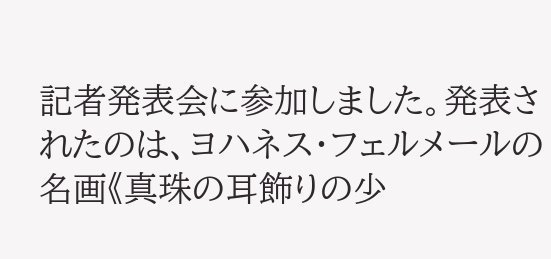記者発表会に参加しました。発表されたのは、ヨハネス・フェルメールの名画《真珠の耳飾りの少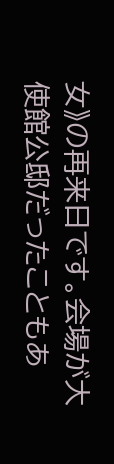女》の再来日です。会場が大使館公邸だったこともあ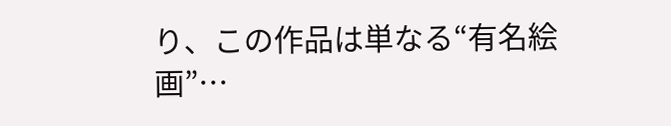り、この作品は単なる“有名絵画”…